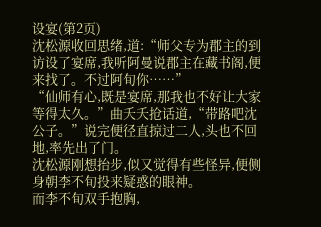设宴(第2页)
沈松源收回思绪,道:“师父专为郡主的到访设了宴席,我听阿曼说郡主在藏书阁,便来找了。不过阿旬你……”
“仙师有心,既是宴席,那我也不好让大家等得太久。”曲夭夭抢话道,“带路吧沈公子。”说完便径直掠过二人,头也不回地,率先出了门。
沈松源刚想抬步,似又觉得有些怪异,便侧身朝李不旬投来疑惑的眼神。
而李不旬双手抱胸,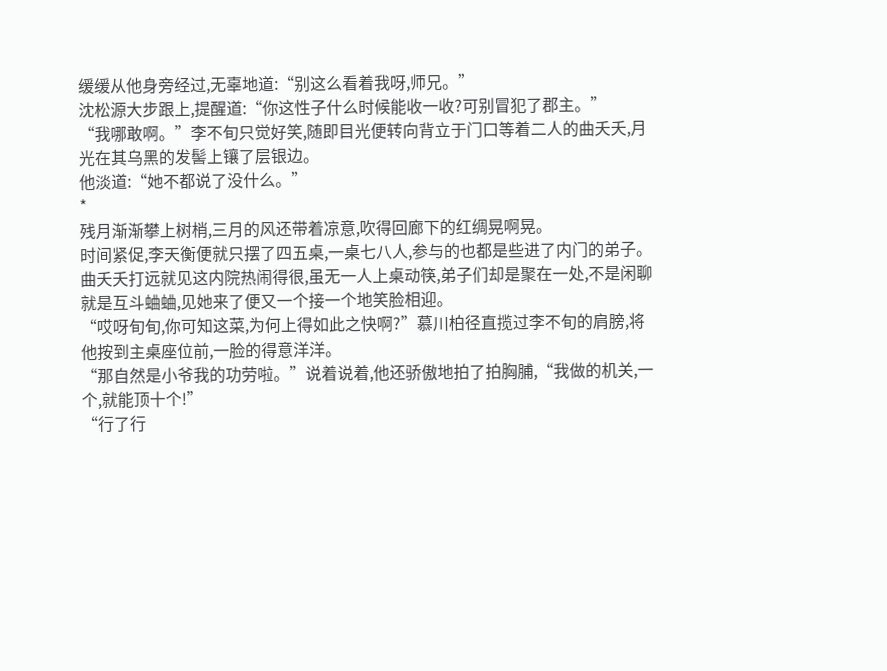缓缓从他身旁经过,无辜地道:“别这么看着我呀,师兄。”
沈松源大步跟上,提醒道:“你这性子什么时候能收一收?可别冒犯了郡主。”
“我哪敢啊。”李不旬只觉好笑,随即目光便转向背立于门口等着二人的曲夭夭,月光在其乌黑的发髻上镶了层银边。
他淡道:“她不都说了没什么。”
*
残月渐渐攀上树梢,三月的风还带着凉意,吹得回廊下的红绸晃啊晃。
时间紧促,李天衡便就只摆了四五桌,一桌七八人,参与的也都是些进了内门的弟子。
曲夭夭打远就见这内院热闹得很,虽无一人上桌动筷,弟子们却是聚在一处,不是闲聊就是互斗蛐蛐,见她来了便又一个接一个地笑脸相迎。
“哎呀旬旬,你可知这菜,为何上得如此之快啊?”慕川柏径直揽过李不旬的肩膀,将他按到主桌座位前,一脸的得意洋洋。
“那自然是小爷我的功劳啦。”说着说着,他还骄傲地拍了拍胸脯,“我做的机关,一个,就能顶十个!”
“行了行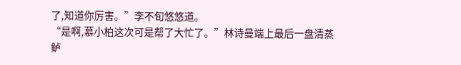了,知道你厉害。”李不旬悠悠道。
“是啊,慕小柏这次可是帮了大忙了。”林诗曼端上最后一盘清蒸鲈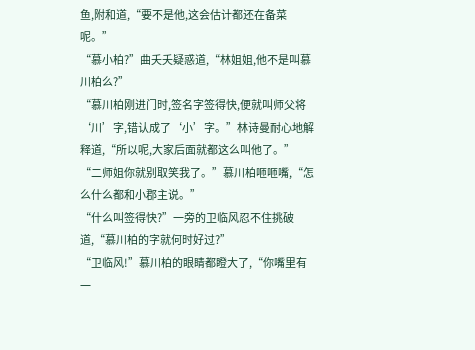鱼,附和道,“要不是他,这会估计都还在备菜呢。”
“慕小柏?”曲夭夭疑惑道,“林姐姐,他不是叫慕川柏么?”
“慕川柏刚进门时,签名字签得快,便就叫师父将‘川’字,错认成了‘小’字。”林诗曼耐心地解释道,“所以呢,大家后面就都这么叫他了。”
“二师姐你就别取笑我了。”慕川柏咂咂嘴,“怎么什么都和小郡主说。”
“什么叫签得快?”一旁的卫临风忍不住挑破道,“慕川柏的字就何时好过?”
“卫临风!”慕川柏的眼睛都瞪大了,“你嘴里有一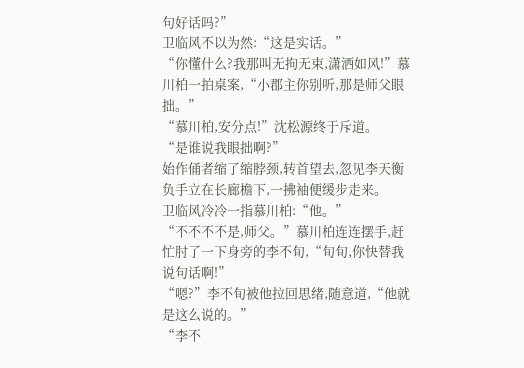句好话吗?”
卫临风不以为然:“这是实话。”
“你懂什么?我那叫无拘无束,潇洒如风!”慕川柏一拍桌案,“小郡主你别听,那是师父眼拙。”
“慕川柏,安分点!”沈松源终于斥道。
“是谁说我眼拙啊?”
始作俑者缩了缩脖颈,转首望去,忽见李天衡负手立在长廊檐下,一拂袖便缓步走来。
卫临风冷冷一指慕川柏:“他。”
“不不不不是,师父。”慕川柏连连摆手,赶忙肘了一下身旁的李不旬,“旬旬,你快替我说句话啊!”
“嗯?”李不旬被他拉回思绪,随意道,“他就是这么说的。”
“李不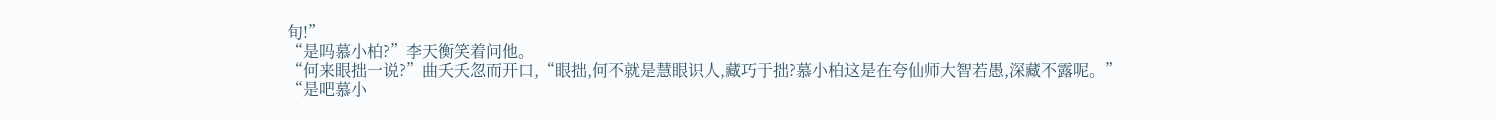旬!”
“是吗慕小柏?”李天衡笑着问他。
“何来眼拙一说?”曲夭夭忽而开口,“眼拙,何不就是慧眼识人,藏巧于拙?慕小柏这是在夸仙师大智若愚,深藏不露呢。”
“是吧慕小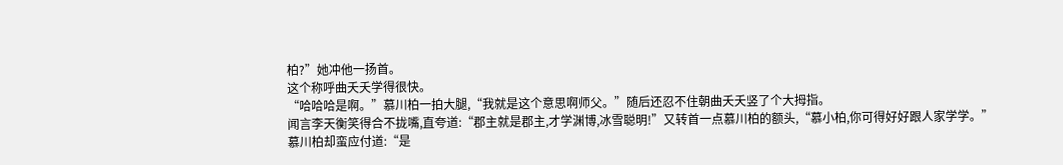柏?”她冲他一扬首。
这个称呼曲夭夭学得很快。
“哈哈哈是啊。”慕川柏一拍大腿,“我就是这个意思啊师父。”随后还忍不住朝曲夭夭竖了个大拇指。
闻言李天衡笑得合不拢嘴,直夸道:“郡主就是郡主,才学渊博,冰雪聪明!”又转首一点慕川柏的额头,“慕小柏,你可得好好跟人家学学。”
慕川柏却蛮应付道:“是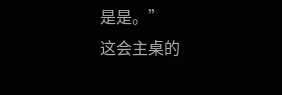是是。”
这会主桌的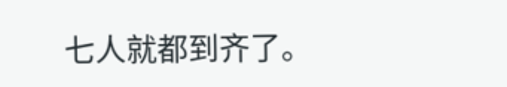七人就都到齐了。